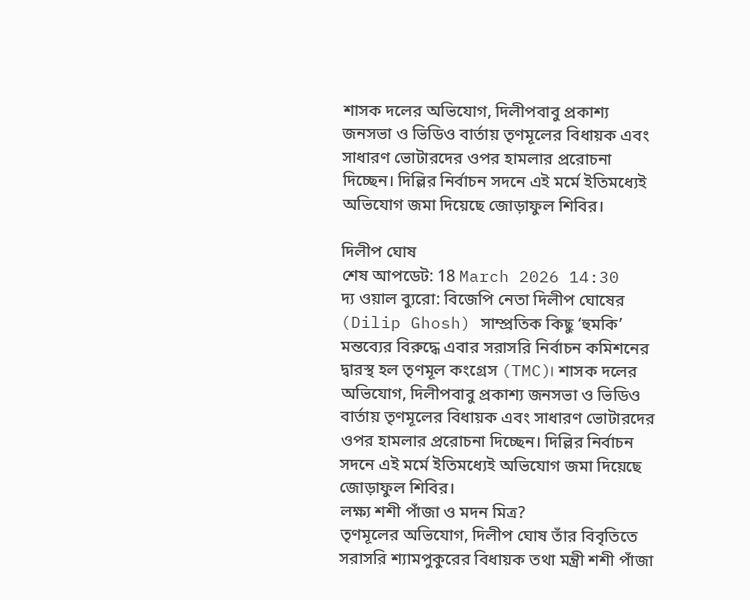শাসক দলের অভিযোগ, দিলীপবাবু প্রকাশ্য জনসভা ও ভিডিও বার্তায় তৃণমূলের বিধায়ক এবং সাধারণ ভোটারদের ওপর হামলার প্ররোচনা দিচ্ছেন। দিল্লির নির্বাচন সদনে এই মর্মে ইতিমধ্যেই অভিযোগ জমা দিয়েছে জোড়াফুল শিবির।

দিলীপ ঘোষ
শেষ আপডেট: 18 March 2026 14:30
দ্য ওয়াল ব্যুরো: বিজেপি নেতা দিলীপ ঘোষের (Dilip Ghosh) সাম্প্রতিক কিছু ‘হুমকি’ মন্তব্যের বিরুদ্ধে এবার সরাসরি নির্বাচন কমিশনের দ্বারস্থ হল তৃণমূল কংগ্রেস (TMC)। শাসক দলের অভিযোগ, দিলীপবাবু প্রকাশ্য জনসভা ও ভিডিও বার্তায় তৃণমূলের বিধায়ক এবং সাধারণ ভোটারদের ওপর হামলার প্ররোচনা দিচ্ছেন। দিল্লির নির্বাচন সদনে এই মর্মে ইতিমধ্যেই অভিযোগ জমা দিয়েছে জোড়াফুল শিবির।
লক্ষ্য শশী পাঁজা ও মদন মিত্র?
তৃণমূলের অভিযোগ, দিলীপ ঘোষ তাঁর বিবৃতিতে সরাসরি শ্যামপুকুরের বিধায়ক তথা মন্ত্রী শশী পাঁজা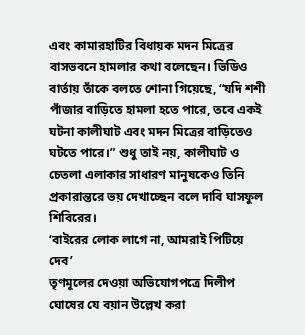এবং কামারহাটির বিধায়ক মদন মিত্রের বাসভবনে হামলার কথা বলেছেন। ভিডিও বার্তায় তাঁকে বলতে শোনা গিয়েছে, “যদি শশী পাঁজার বাড়িতে হামলা হতে পারে, তবে একই ঘটনা কালীঘাট এবং মদন মিত্রের বাড়িতেও ঘটতে পারে।” শুধু তাই নয়, কালীঘাট ও চেতলা এলাকার সাধারণ মানুষকেও তিনি প্রকারান্তরে ভয় দেখাচ্ছেন বলে দাবি ঘাসফুল শিবিরের।
‘বাইরের লোক লাগে না, আমরাই পিটিয়ে দেব’
তৃণমূলের দেওয়া অভিযোগপত্রে দিলীপ ঘোষের যে বয়ান উল্লেখ করা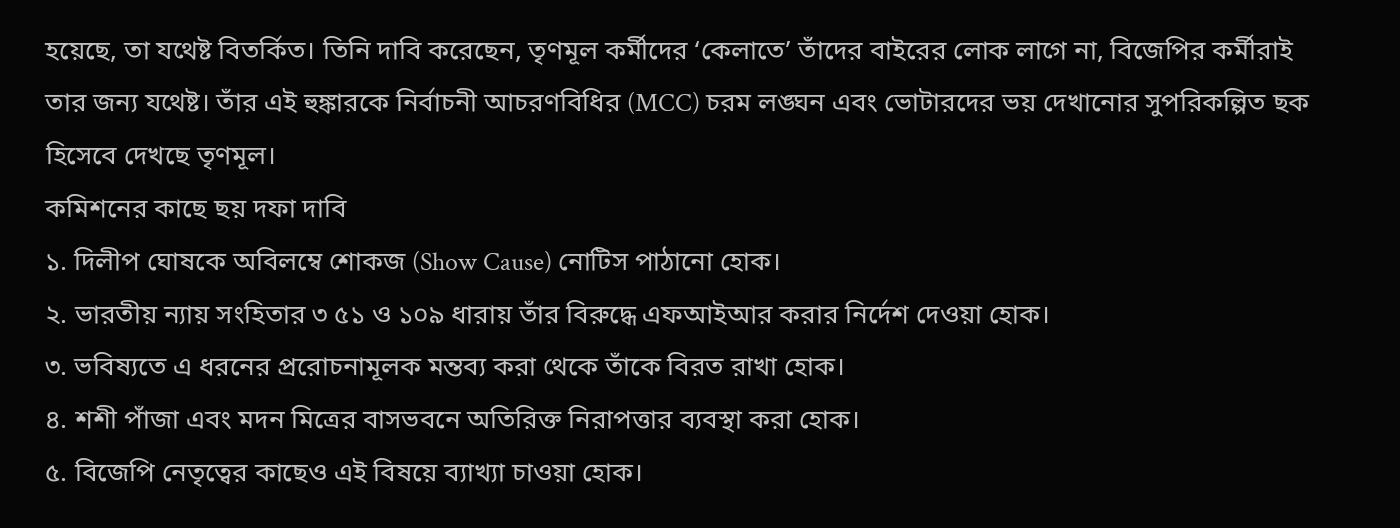হয়েছে, তা যথেষ্ট বিতর্কিত। তিনি দাবি করেছেন, তৃণমূল কর্মীদের ‘কেলাতে’ তাঁদের বাইরের লোক লাগে না, বিজেপির কর্মীরাই তার জন্য যথেষ্ট। তাঁর এই হুঙ্কারকে নির্বাচনী আচরণবিধির (MCC) চরম লঙ্ঘন এবং ভোটারদের ভয় দেখানোর সুপরিকল্পিত ছক হিসেবে দেখছে তৃণমূল।
কমিশনের কাছে ছয় দফা দাবি
১. দিলীপ ঘোষকে অবিলম্বে শোকজ (Show Cause) নোটিস পাঠানো হোক।
২. ভারতীয় ন্যায় সংহিতার ৩ ৫১ ও ১০৯ ধারায় তাঁর বিরুদ্ধে এফআইআর করার নির্দেশ দেওয়া হোক।
৩. ভবিষ্যতে এ ধরনের প্ররোচনামূলক মন্তব্য করা থেকে তাঁকে বিরত রাখা হোক।
৪. শশী পাঁজা এবং মদন মিত্রের বাসভবনে অতিরিক্ত নিরাপত্তার ব্যবস্থা করা হোক।
৫. বিজেপি নেতৃত্বের কাছেও এই বিষয়ে ব্যাখ্যা চাওয়া হোক।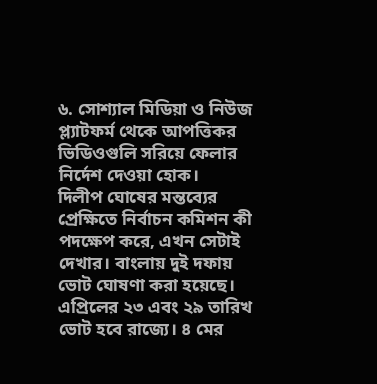৬. সোশ্যাল মিডিয়া ও নিউজ প্ল্যাটফর্ম থেকে আপত্তিকর ভিডিওগুলি সরিয়ে ফেলার নির্দেশ দেওয়া হোক।
দিলীপ ঘোষের মন্তব্যের প্রেক্ষিতে নির্বাচন কমিশন কী পদক্ষেপ করে, এখন সেটাই দেখার। বাংলায় দুই দফায় ভোট ঘোষণা করা হয়েছে। এপ্রিলের ২৩ এবং ২৯ তারিখ ভোট হবে রাজ্যে। ৪ মের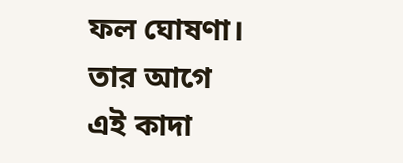ফল ঘোষণা। তার আগে এই কাদা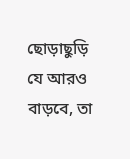ছোড়াছুড়ি যে আরও বাড়বে, তা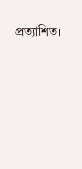প্রত্যাশিত।